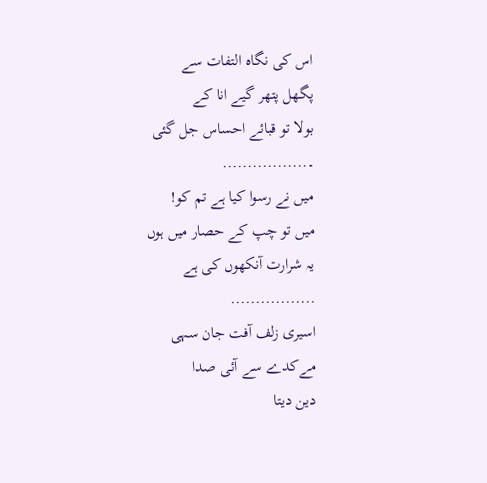اس کی نگاہ التفات سے
پگھل پتھر گیے انا کے
بولا تو قبائے احساس جل گئی
۔.................
میں نے رسوا کیا ہے تم کو!
میں تو چپ کے حصار میں ہوں
یہ شرارت آنکھوں کی ہے
.................
اسیری زلف آفت جان سہی
مےکدے سے آئی صدا
دین دیتا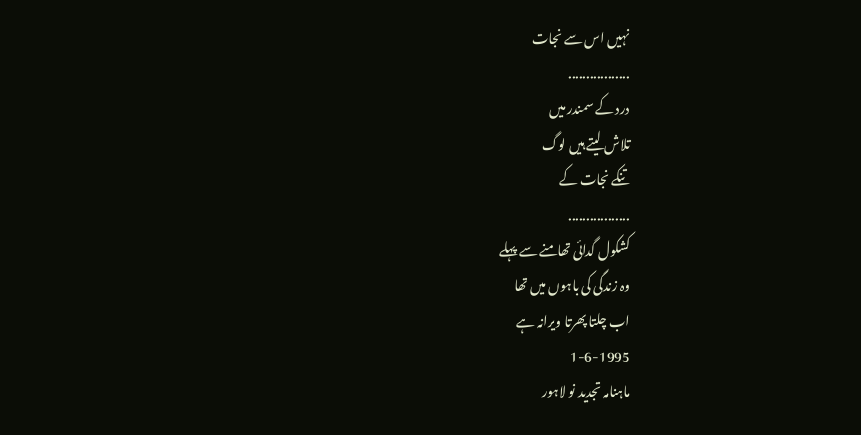نہیں اس سے نجات
.................
درد کے سمندر میں
تلاش لیتے ہیں لوگ
تنکے نجات کے
.................
کشکول گدائی تھامنے سے پہلے
وہ زندگی کی باہوں میں تھا
اب چلتا پھرتا ویرانہ ہے
1-6-1995
ماہنامہ تجدید نو لاہور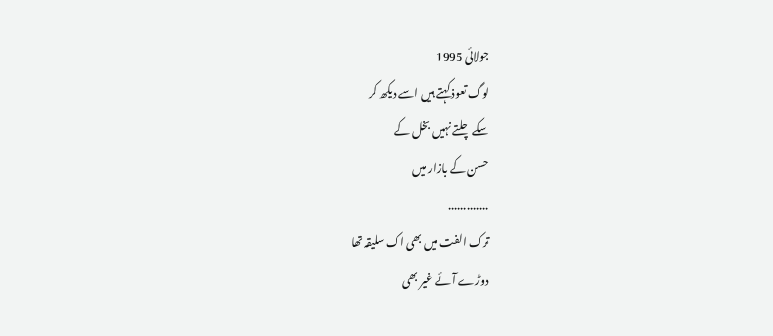جولائی 1995
لوگ تعوذ کہتے ہیں اسے دیکھ کر
سکے چلتے نہیں بخل کے
حسن کے بازار میں
.............
ترک الفت میں بھی اک سلیقہ تھا
دوڑے آئے غیر بھی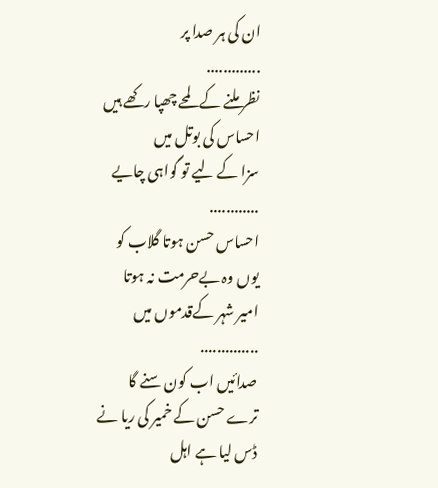ان کی ہر صدا پر
.............
نظر ملنے کے لمحے چھپا رکھے ہیں
احساس کی بوتل میں
سزا کے لیے تو گواہی چایے
............
احساس حسن ہوتا گلاب کو
یوں وہ بےحرمت نہ ہوتا
امیر شہر کےقدموں میں
..............
صدائیں اب کون سنے گا
ترے حسن کے خمیر کی ریا نے
ڈس لیا ہے اہل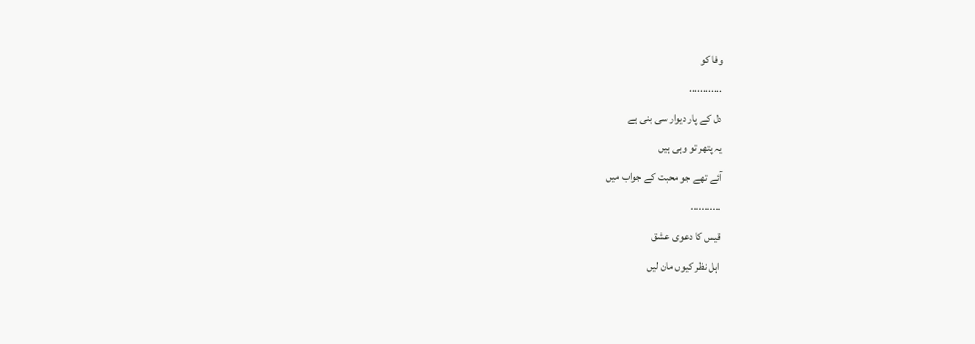وفا کو
............
دل کے پار دیوار سی بنی ہے
یہ پتھر تو وہی ہیں
آئے تھے جو محبت کے جواب میں
...........
قیس کا دعوی عشق
اہل نظر کیوں مان لیں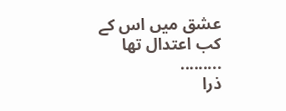عشق میں اس کے کب اعتدال تھا
.........
ذرا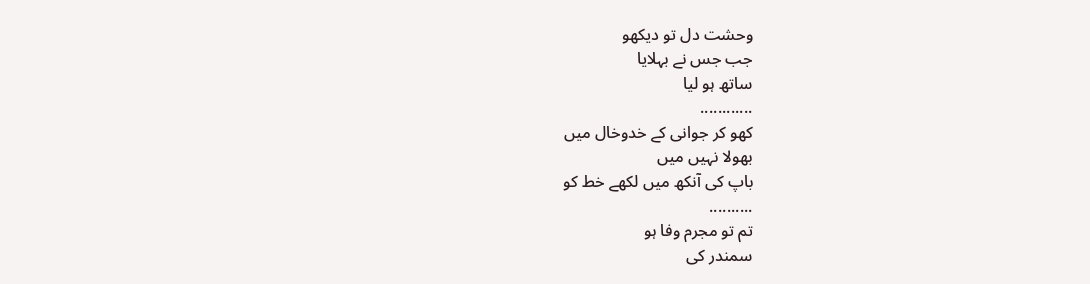وحشت دل تو دیکھو
جب جس نے بہلایا
ساتھ ہو لیا
............
کھو کر جوانی کے خدوخال میں
بھولا نہیں میں
باپ کی آنکھ میں لکھے خط کو
..........
تم تو مجرم وفا ہو
سمندر کی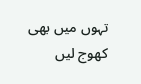تہوں میں بھی
کھوج لیں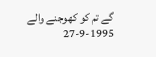گے تم کو کھوجنے والے
27-9-1995